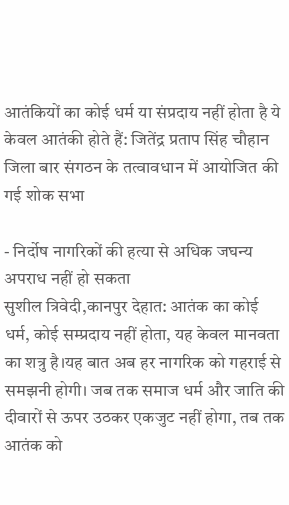आतंकियों का कोई धर्म या संप्रदाय नहीं होता है ये केवल आतंकी होते हैं: जितेंद्र प्रताप सिंह चौहान
जिला बार संगठन के तत्वावधान में आयोजित की गई शोक सभा

- निर्दोष नागरिकों की हत्या से अधिक जघन्य अपराध नहीं हो सकता
सुशील त्रिवेदी,कानपुर देहात: आतंक का कोई धर्म, कोई सम्प्रदाय नहीं होता, यह केवल मानवता का शत्रु है।यह बात अब हर नागरिक को गहराई से समझनी होगी। जब तक समाज धर्म और जाति की दीवारों से ऊपर उठकर एकजुट नहीं होगा, तब तक आतंक को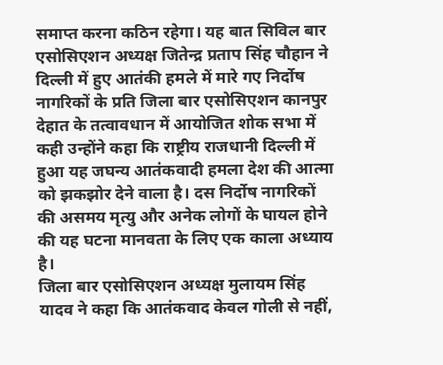समाप्त करना कठिन रहेगा। यह बात सिविल बार एसोसिएशन अध्यक्ष जितेन्द्र प्रताप सिंह चौहान ने दिल्ली में हुए आतंकी हमले में मारे गए निर्दोष नागरिकों के प्रति जिला बार एसोसिएशन कानपुर देहात के तत्वावधान में आयोजित शोक सभा में कही उन्होंने कहा कि राष्ट्रीय राजधानी दिल्ली में हुआ यह जघन्य आतंकवादी हमला देश की आत्मा को झकझोर देने वाला है। दस निर्दोष नागरिकों की असमय मृत्यु और अनेक लोगों के घायल होने की यह घटना मानवता के लिए एक काला अध्याय है।
जिला बार एसोसिएशन अध्यक्ष मुलायम सिंह यादव ने कहा कि आतंकवाद केवल गोली से नहीं,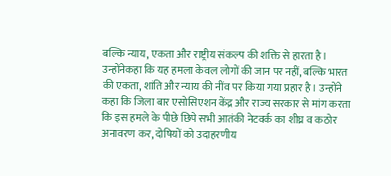बल्कि न्याय, एकता और राष्ट्रीय संकल्प की शक्ति से हारता है। उन्होंनेकहा कि यह हमला केवल लोगों की जान पर नहीं, बल्कि भारत की एकता, शांति और न्याय की नींव पर किया गया प्रहार है। उन्होंने कहा कि जिला बार एसोसिएशन केंद्र और राज्य सरकार से मांग करता कि इस हमले के पीछे छिपे सभी आतंकी नेटवर्क का शीघ्र व कठोर अनावरण कर, दोषियों को उदाहरणीय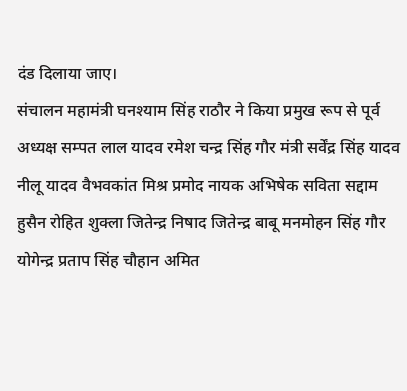दंड दिलाया जाए।
संचालन महामंत्री घनश्याम सिंह राठौर ने किया प्रमुख रूप से पूर्व अध्यक्ष सम्पत लाल यादव रमेश चन्द्र सिंह गौर मंत्री सर्वेंद्र सिंह यादव नीलू यादव वैभवकांत मिश्र प्रमोद नायक अभिषेक सविता सद्दाम हुसैन रोहित शुक्ला जितेन्द्र निषाद जितेन्द्र बाबू मनमोहन सिंह गौर योगेन्द्र प्रताप सिंह चौहान अमित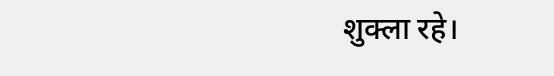शुक्ला रहे।